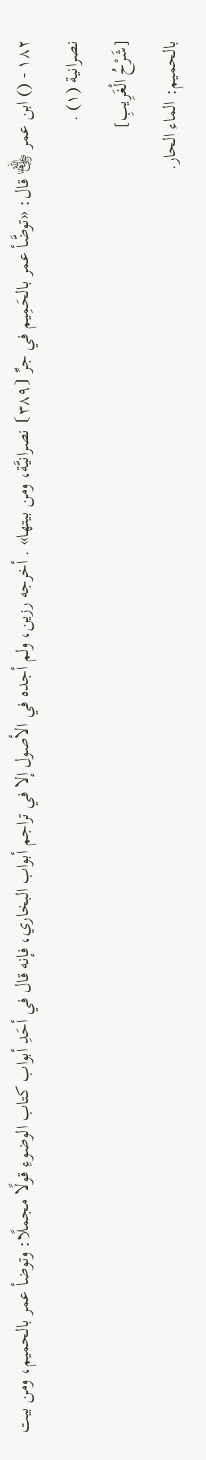١٨٢ - () ابن عمر ﵄ قال: «توضَّأ عمر بالحَمِيم في جرِّ ⦗٣٨٩⦘ نصرانيَّة، ومن بيتها» . أخرجه رزين، ولم أجده في الأصول إلا في تراجم أبواب البخاري، فإنه قال في أحَدِ أبواب كتاب الوضوءِ قولًا مجملًا: وتوضأ عمر بالحميم، ومن بيت نصرانية (١) .
[شَرْحُ الْغَرِيبِ]
بالحميم: الماء الحار.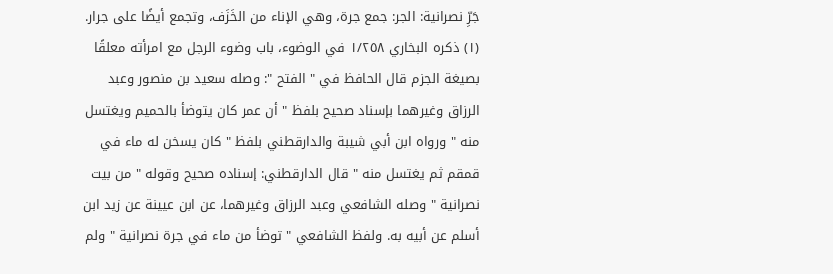جَرِّ نصرانية: الجر: جمع جرة، وهي الإناء من الخَزَف، وتجمع أيضًا على جرار.
(١) ذكره البخاري ١/٢٥٨ في الوضوء، باب وضوء الرجل مع امرأته معلقًا بصيغة الجزم قال الحافظ في " الفتح ": وصله سعيد بن منصور وعبد الرزاق وغيرهما بإسناد صحيح بلفظ " أن عمر كان يتوضأ بالحميم ويغتسل منه " ورواه ابن أبي شيبة والدارقطني بلفظ " كان يسخن له ماء في قمقم ثم يغتسل منه " قال الدارقطني: إسناده صحيح وقوله " من بيت نصرانية " وصله الشافعي وعبد الرزاق وغيرهما، عن ابن عيينة عن زيد ابن أسلم عن أبيه به. ولفظ الشافعي " توضأ من ماء في جرة نصرانية " ولم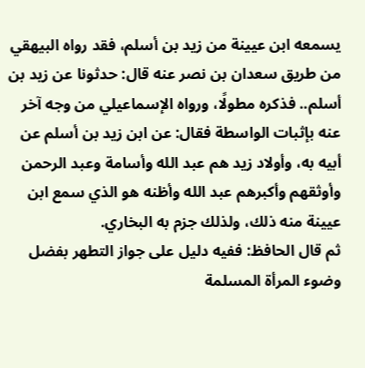يسمعه ابن عيينة من زيد بن أسلم، فقد رواه البيهقي من طريق سعدان بن نصر عنه قال: حدثونا عن زيد بن أسلم.. فذكره مطولًا، ورواه الإسماعيلي من وجه آخر عنه بإثبات الواسطة فقال: عن ابن زيد بن أسلم عن أبيه به، وأولاد زيد هم عبد الله وأسامة وعبد الرحمن وأوثقهم وأكبرهم عبد الله وأظنه هو الذي سمع ابن عيينة منه ذلك، ولذلك جزم به البخاري.
ثم قال الحافظ: ففيه دليل على جواز التطهر بفضل وضوء المرأة المسلمة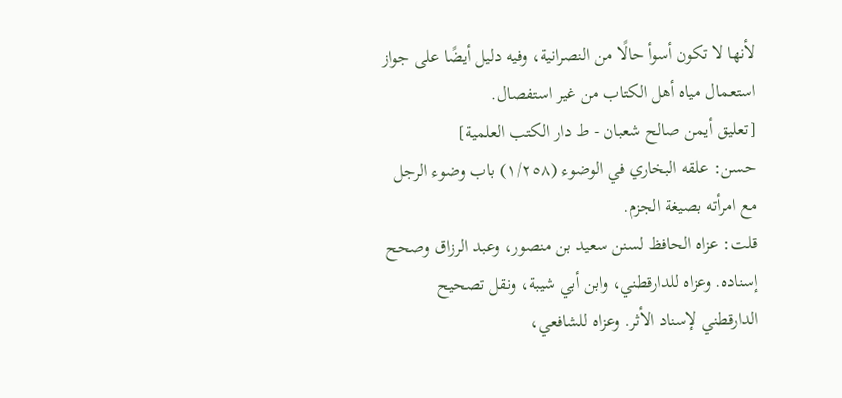لأنها لا تكون أسوأ حالًا من النصرانية، وفيه دليل أيضًا على جواز استعمال مياه أهل الكتاب من غير استفصال.
[تعليق أيمن صالح شعبان - ط دار الكتب العلمية]
حسن: علقه البخاري في الوضوء (١/٢٥٨) باب وضوء الرجل مع امرأته بصيغة الجزم.
قلت: عزاه الحافظ لسنن سعيد بن منصور، وعبد الرزاق وصحح إسناده. وعزاه للدارقطني، وابن أبي شيبة، ونقل تصحيح الدارقطني لإسناد الأثر. وعزاه للشافعي،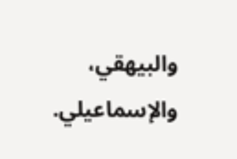والبيهقي، والإسماعيلي.